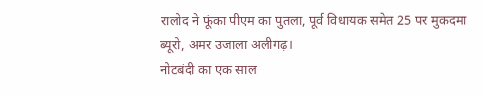रालोद ने फूंका पीएम का पुतला, पूर्व विधायक समेत 25 पर मुकदमा
ब्यूरो, अमर उजाला अलीगढ़।
नोटबंदी का एक साल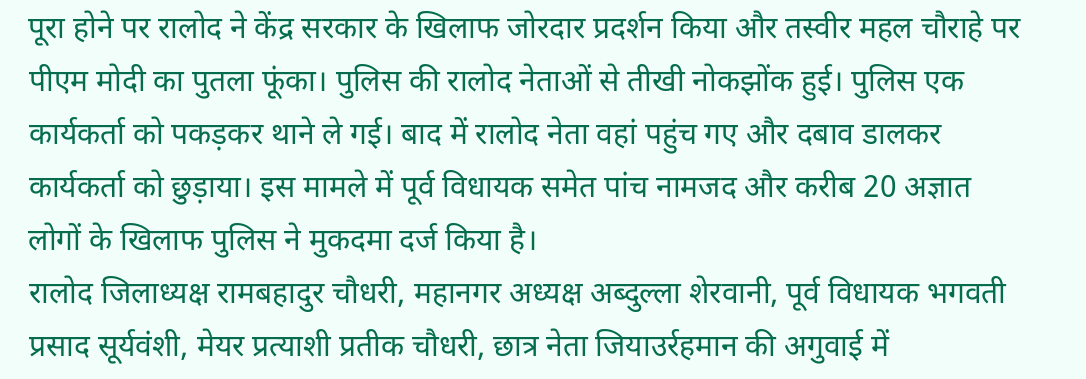पूरा होने पर रालोद ने केंद्र सरकार के खिलाफ जोरदार प्रदर्शन किया और तस्वीर महल चौराहे पर पीएम मोदी का पुतला फूंका। पुलिस की रालोद नेताओं से तीखी नोकझोंक हुई। पुलिस एक कार्यकर्ता को पकड़कर थाने ले गई। बाद में रालोद नेता वहां पहुंच गए और दबाव डालकर कार्यकर्ता को छुड़ाया। इस मामले में पूर्व विधायक समेत पांच नामजद और करीब 20 अज्ञात लोगों के खिलाफ पुलिस ने मुकदमा दर्ज किया है।
रालोद जिलाध्यक्ष रामबहादुर चौधरी, महानगर अध्यक्ष अब्दुल्ला शेरवानी, पूर्व विधायक भगवती प्रसाद सूर्यवंशी, मेयर प्रत्याशी प्रतीक चौधरी, छात्र नेता जियाउर्रहमान की अगुवाई में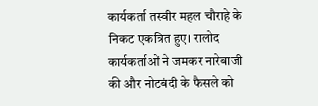कार्यकर्ता तस्वीर महल चौराहे के निकट एकत्रित हुए। रालोद कार्यकर्ताओं ने जमकर नारेबाजी की और नोटबंदी के फैसले को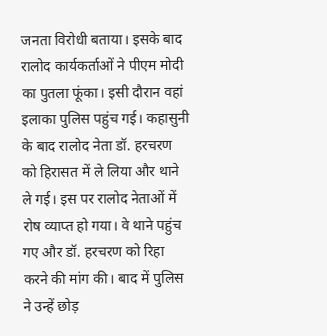जनता विरोधी बताया। इसके बाद रालोद कार्यकर्ताओं ने पीएम मोदी का पुतला फूंका। इसी दौरान वहां इलाका पुलिस पहुंच गई। कहासुनी के बाद रालोद नेता डॉ. हरचरण को हिरासत में ले लिया और थाने ले गई। इस पर रालोद नेताओं में रोष व्याप्त हो गया। वे थाने पहुंच गए और डॉ. हरचरण को रिहा करने की मांग की। बाद में पुलिस ने उन्हें छोड़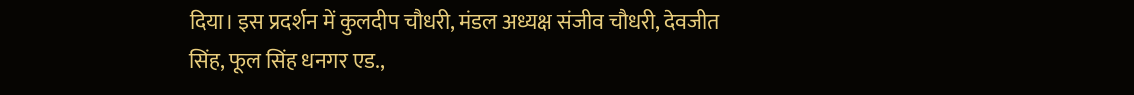दिया। इस प्रदर्शन में कुलदीप चौधरी, मंडल अध्यक्ष संजीव चौधरी, देवजीत सिंह, फूल सिंह धनगर एड.,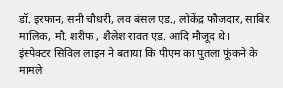डॉ. इरफान, सनी चौधरी, लव बंसल एड., लोकेंद्र फौजदार, साबिर मालिक, मौ. शरीफ , शैलेश रावत एड. आदि मौजूद थे।
इंस्पेक्टर सिविल लाइन ने बताया कि पीएम का पुतला फूंकने के मामले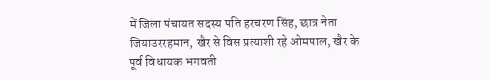में जिला पंचायत सदस्य पति हरचरण सिंह, छात्र नेता जियाउररहमान, खैर से विस प्रत्याशी रहे ओमपाल, खैर के पूर्व विधायक भगवती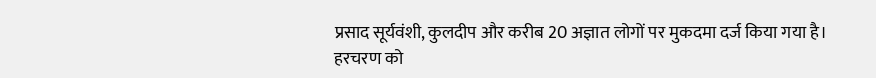प्रसाद सूर्यवंशी, कुलदीप और करीब 20 अज्ञात लोगों पर मुकदमा दर्ज किया गया है। हरचरण को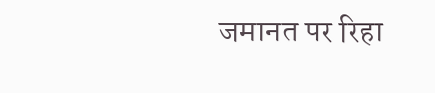जमानत पर रिहा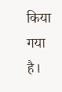किया गया है।